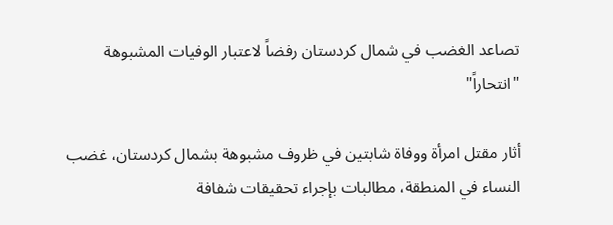تصاعد الغضب في شمال كردستان رفضاً لاعتبار الوفيات المشبوهة "انتحاراً"

أثار مقتل امرأة ووفاة شابتين في ظروف مشبوهة بشمال كردستان، غضب النساء في المنطقة، مطالبات بإجراء تحقيقات شفافة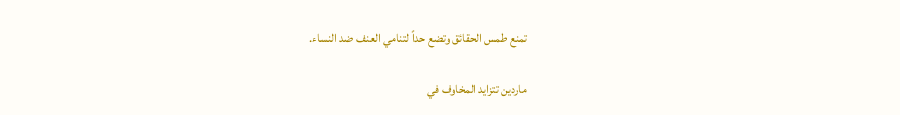تمنع طمس الحقائق وتضع حداً لتنامي العنف ضد النساء.

ماردين تتزايد المخاوف في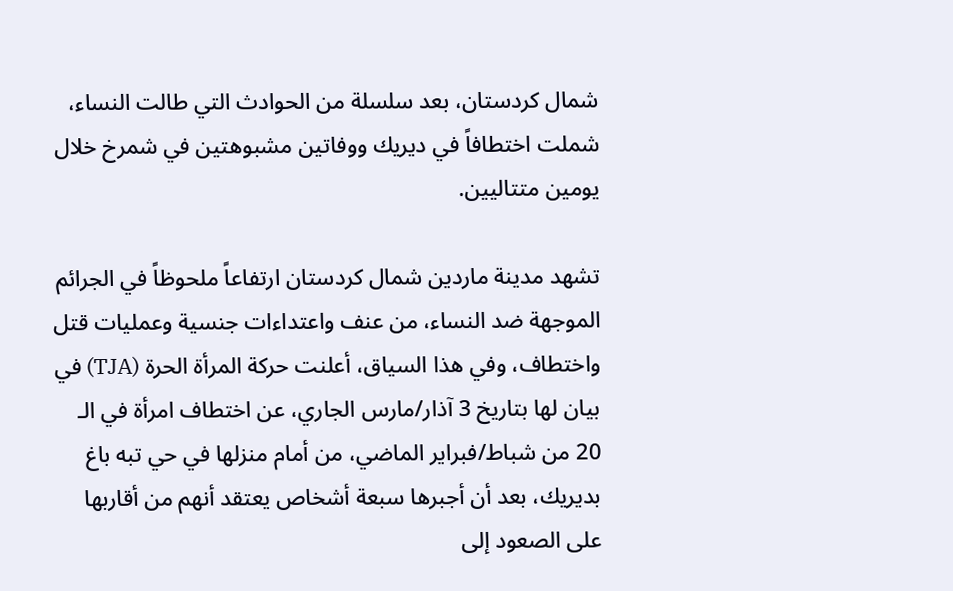شمال كردستان، بعد سلسلة من الحوادث التي طالت النساء، شملت اختطافاً في ديريك ووفاتين مشبوهتين في شمرخ خلال يومين متتاليين.

تشهد مدينة ماردين شمال كردستان ارتفاعاً ملحوظاً في الجرائم الموجهة ضد النساء، من عنف واعتداءات جنسية وعمليات قتل واختطاف، وفي هذا السياق، أعلنت حركة المرأة الحرة (TJA) في بيان لها بتاريخ 3 آذار/مارس الجاري، عن اختطاف امرأة في الـ 20 من شباط/فبراير الماضي، من أمام منزلها في حي تبه باغ بديريك، بعد أن أجبرها سبعة أشخاص يعتقد أنهم من أقاربها على الصعود إلى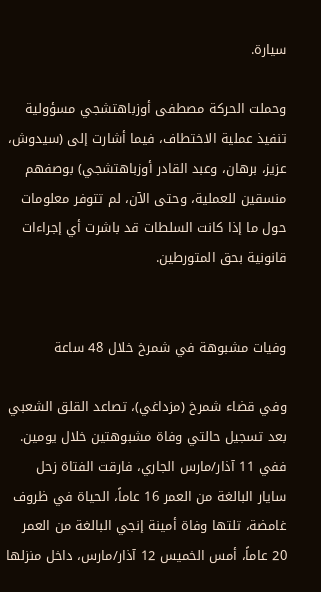سيارة.

وحملت الحركة مصطفى أوزباهتشجي مسؤولية تنفيذ عملية الاختطاف، فيما أشارت إلى (سيدوش، عزيز، برهان، وعبد القادر أوزباهتشجي) بوصفهم منسقين للعملية، وحتى الآن، لم تتوفر معلومات حول ما إذا كانت السلطات قد باشرت أي إجراءات قانونية بحق المتورطين.


وفيات مشبوهة في شمرخ خلال 48 ساعة

وفي قضاء شمرخ (مزداغي)، تصاعد القلق الشعبي بعد تسجيل حالتي وفاة مشبوهتين خلال يومين. ففي 11 آذار/مارس الجاري، فارقت الفتاة زحل سايار البالغة من العمر 16 عاماً، الحياة في ظروف غامضة، تلتها وفاة أمينة إنجي البالغة من العمر 20 عاماً، أمس الخميس 12 آذار/مارس، داخل منزلها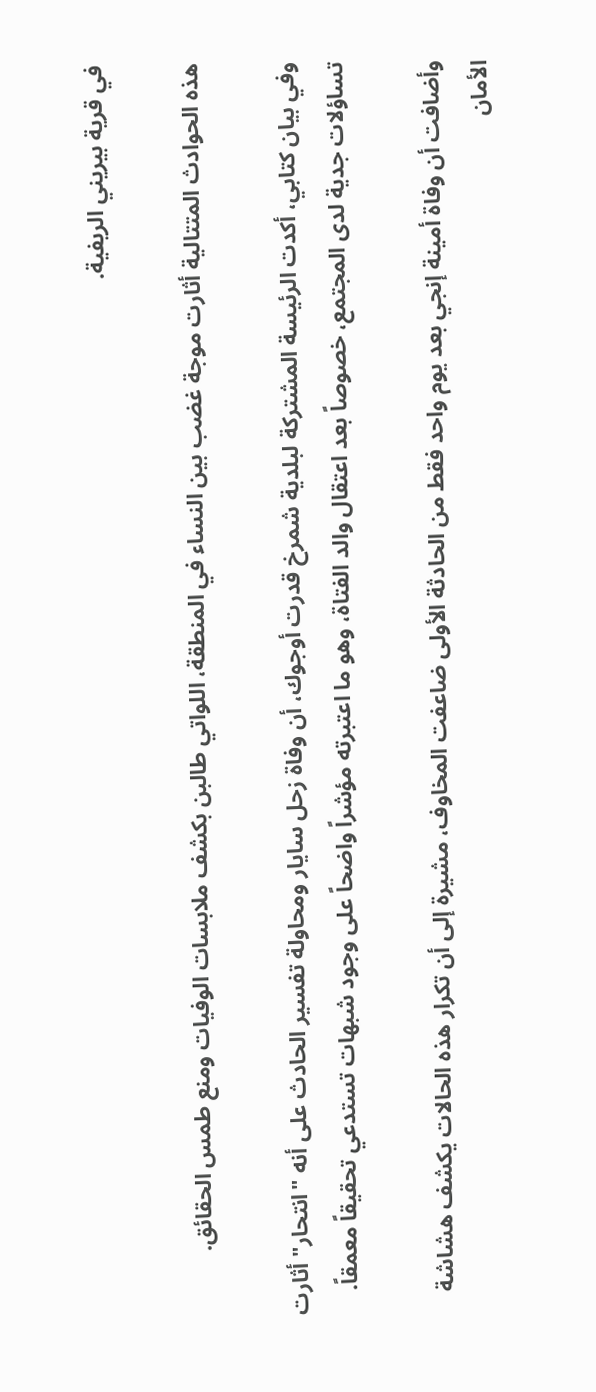في قرية بيريني الريفية.

هذه الحوادث المتتالية أثارت موجة غضب بين النساء في المنطقة، اللواتي طالبن بكشف ملابسات الوفيات ومنع طمس الحقائق.

وفي بيان كتابي، أكدت الرئيسة المشتركة لبلدية شمرخ قدرت أوجوك، أن وفاة زحل سايار ومحاولة تفسير الحادث على أنه "انتحار" أثارت تساؤلات جدية لدى المجتمع، خصوصاً بعد اعتقال والد الفتاة، وهو ما اعتبرته مؤشراً واضحاً على وجود شبهات تستدعي تحقيقاً معمقاً.

وأضافت أن وفاة أمينة إنجي بعد يوم واحد فقط من الحادثة الأولى ضاعفت المخاوف، مشيرة إلى أن تكرار هذه الحالات يكشف هشاشة الأمان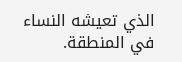الذي تعيشه النساء في المنطقة.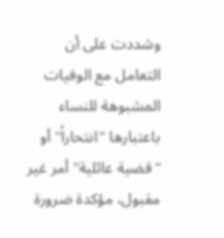وشددت على أن التعامل مع الوفيات المشبوهة للنساء باعتبارها "انتحاراً" أو "قضية عائلية" أمر غير مقبول، مؤكدة ضرورة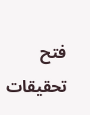فتح تحقيقات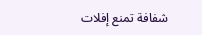شفافة تمنع إفلات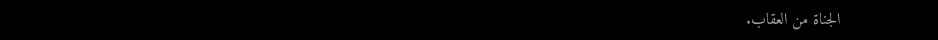الجناة من العقاب.